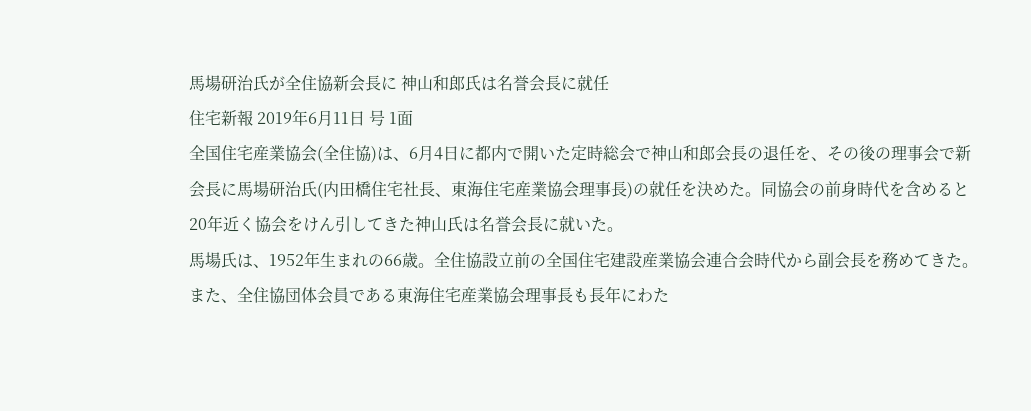馬場研治氏が全住協新会長に 神山和郎氏は名誉会長に就任
住宅新報 2019年6月11日 号 1面
全国住宅産業協会(全住協)は、6月4日に都内で開いた定時総会で神山和郎会長の退任を、その後の理事会で新会長に馬場研治氏(内田橋住宅社長、東海住宅産業協会理事長)の就任を決めた。同協会の前身時代を含めると20年近く協会をけん引してきた神山氏は名誉会長に就いた。
馬場氏は、1952年生まれの66歳。全住協設立前の全国住宅建設産業協会連合会時代から副会長を務めてきた。また、全住協団体会員である東海住宅産業協会理事長も長年にわた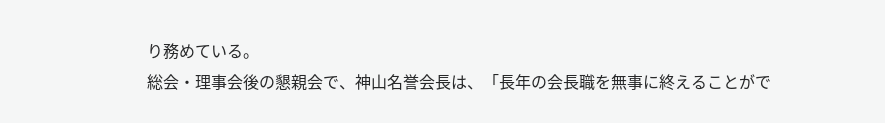り務めている。
総会・理事会後の懇親会で、神山名誉会長は、「長年の会長職を無事に終えることがで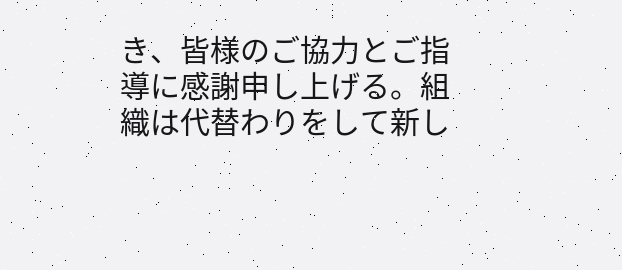き、皆様のご協力とご指導に感謝申し上げる。組織は代替わりをして新し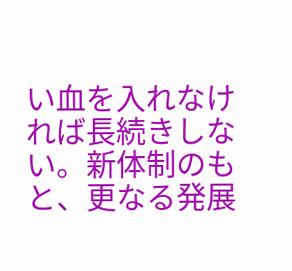い血を入れなければ長続きしない。新体制のもと、更なる発展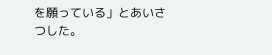を願っている」とあいさつした。